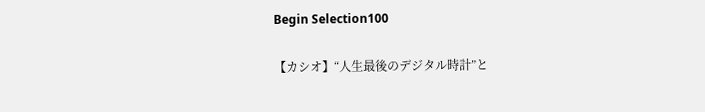Begin Selection100

【カシオ】“人生最後のデジタル時計”と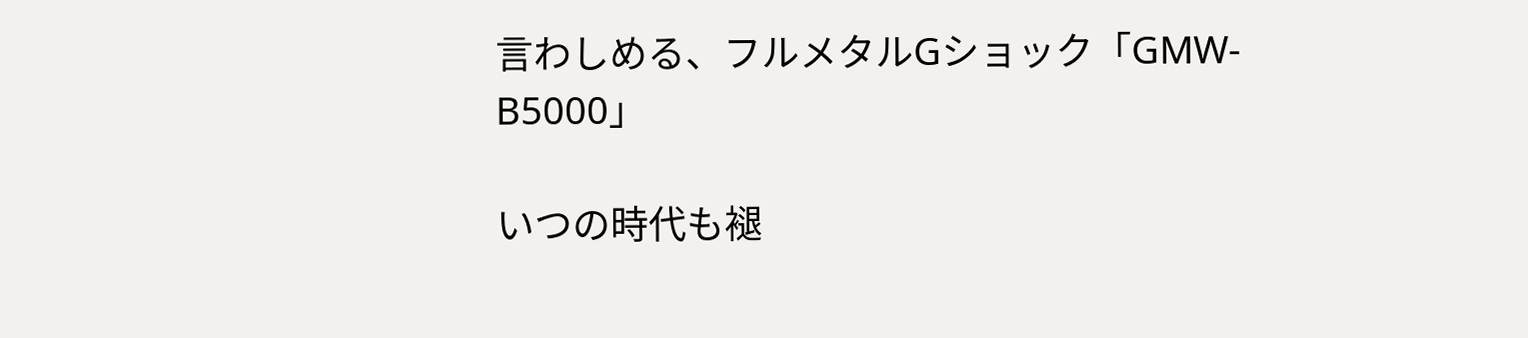言わしめる、フルメタルGショック「GMW-B5000」

いつの時代も褪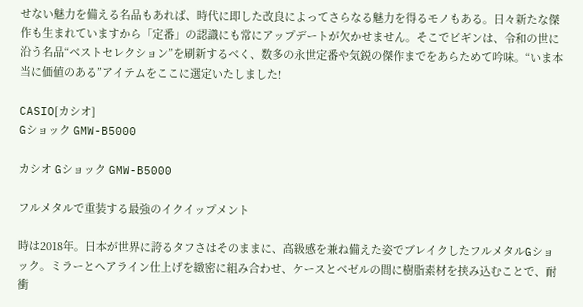せない魅力を備える名品もあれば、時代に即した改良によってさらなる魅力を得るモノもある。日々新たな傑作も生まれていますから「定番」の認識にも常にアップデートが欠かせません。そこでビギンは、令和の世に沿う名品“ベストセレクション”を刷新するべく、数多の永世定番や気鋭の傑作までをあらためて吟味。“いま本当に価値のある”アイテムをここに選定いたしました!

CASIO[カシオ]
Gショック GMW-B5000

カシオ Gショック GMW-B5000

フルメタルで重装する最強のイクイップメント

時は2018年。日本が世界に誇るタフさはそのままに、高級感を兼ね備えた姿でブレイクしたフルメタルGショック。ミラーとヘアライン仕上げを緻密に組み合わせ、ケースとベゼルの間に樹脂素材を挟み込むことで、耐衝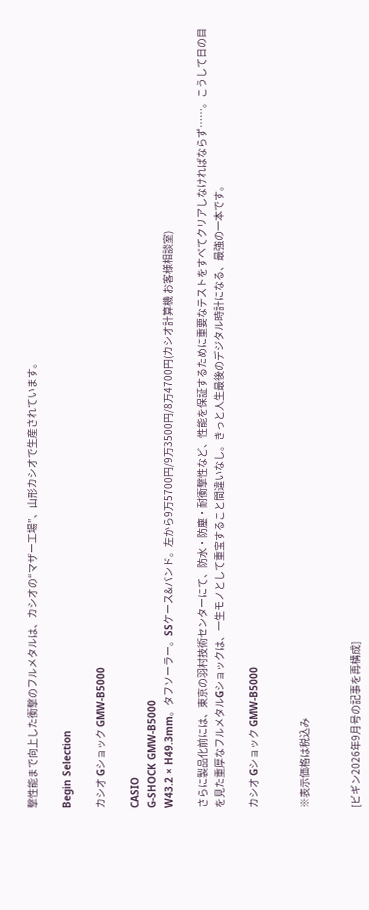撃性能まで向上した衝撃のフルメタルは、カシオの“マザー工場”、山形カシオで生産されています。

Begin Selection

カシオ Gショック GMW-B5000

CASIO
G-SHOCK GMW-B5000
W43.2 × H49.3mm。タフソーラー。SSケース&バンド。左から9万5700円/9万3500円/8万4700円(カシオ計算機 お客様相談室)

さらに製品化前には、東京の羽村技術センターにて、防水・防塵・耐衝撃性など、性能を保証するために重要なテストをすべてクリアしなければならず……。こうして日の目を見た重厚なフルメタルGショックは、一生モノとして重宝すること間違いなし。きっと人生最後のデジタル時計になる、最強の一本です。

カシオ Gショック GMW-B5000


※表示価格は税込み


[ビギン2026年9月号の記事を再構成]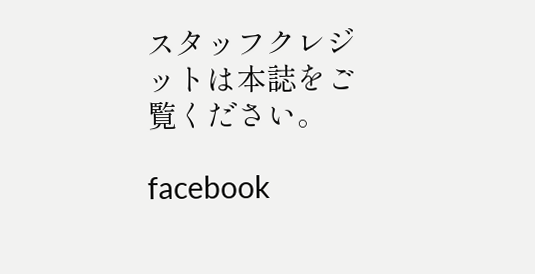スタッフクレジットは本誌をご覧ください。

facebook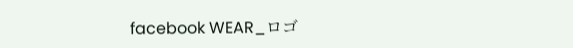facebook WEAR_ロゴ